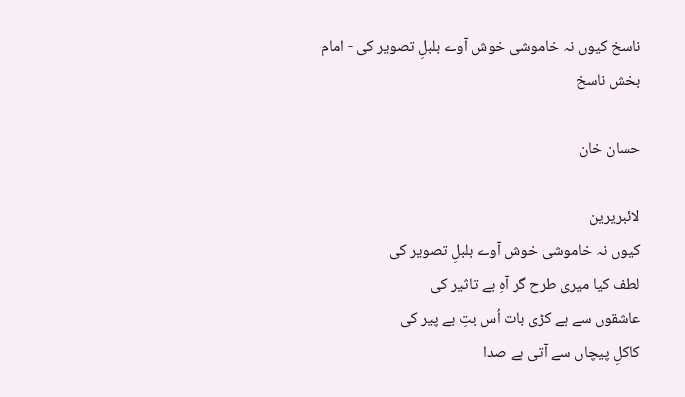ناسخ کیوں نہ خاموشی خوش آوے بلبلِ تصویر کی - امام بخش ناسخ

حسان خان

لائبریرین
کیوں نہ خاموشی خوش آوے بلبلِ تصویر کی
لطف کیا میری طرح گر آہِ بے تاثیر کی
عاشقوں سے ہے کڑی بات اُس بتِ بے پیر کی
کاکلِ پیچاں سے آتی ہے صدا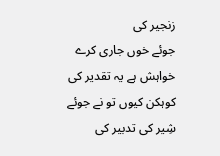زنجیر کی
جوئے خوں جاری کرے خواہش ہے یہ تقدیر کی
کوہکن کیوں تو نے جوئے شِیر کی تدبیر کی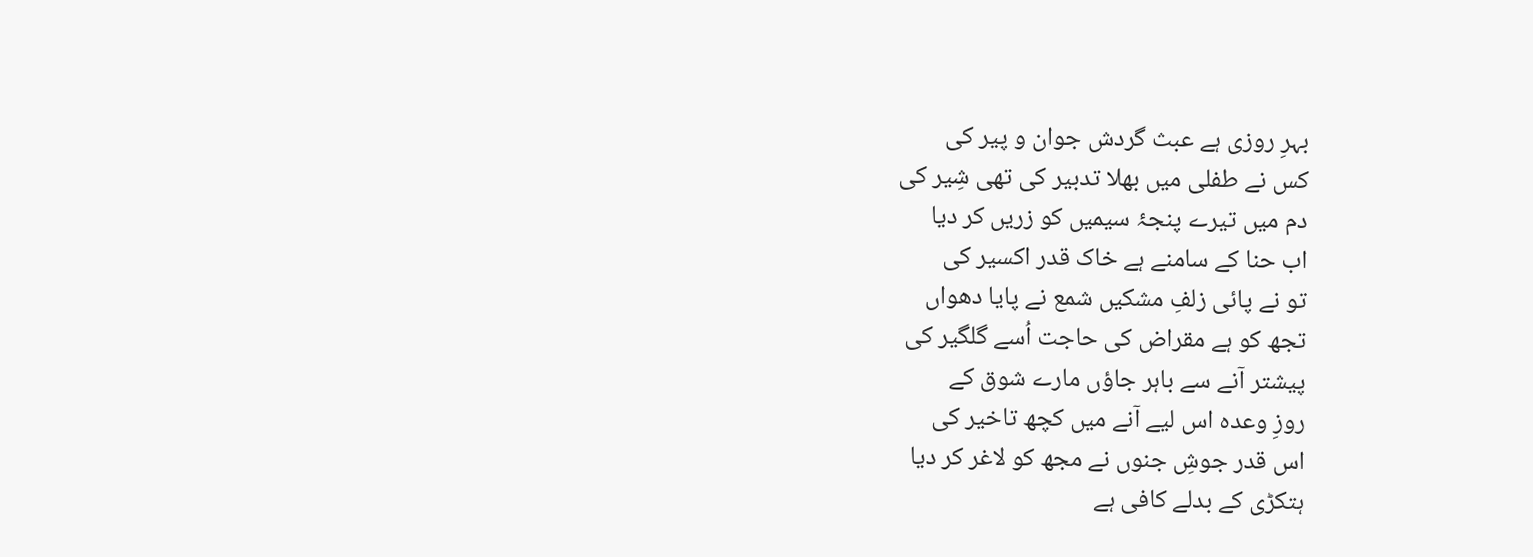بہرِ روزی ہے عبث گردش جوان و پیر کی
کس نے طفلی میں بھلا تدبیر کی تھی شِیر کی
دم میں تیرے پنجۂ سیمیں کو زریں کر دیا
اب حنا کے سامنے ہے خاک قدر اکسیر کی
تو نے پائی زلفِ مشکیں شمع نے پایا دھواں
تجھ کو ہے مقراض کی حاجت اُسے گلگیر کی
پیشتر آنے سے باہر جاؤں مارے شوق کے
روزِ وعدہ اس لیے آنے میں کچھ تاخیر کی
اس قدر جوشِ جنوں نے مجھ کو لاغر کر دیا
ہتکڑی کے بدلے کافی ہے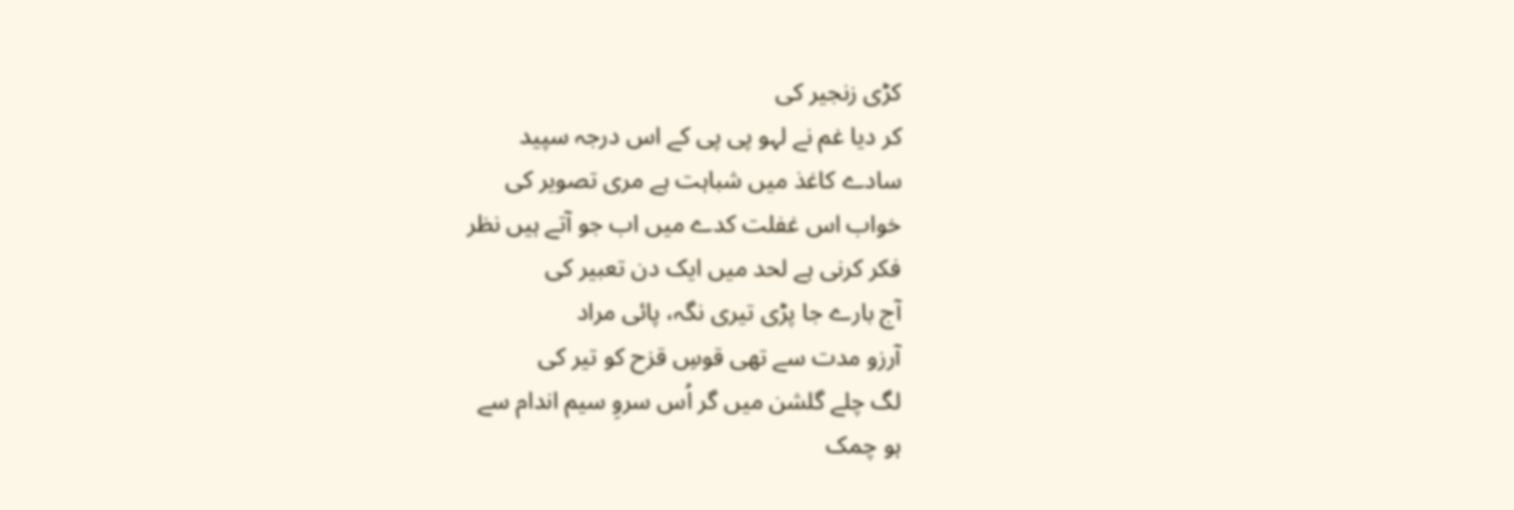کڑی زنجیر کی
کر دیا غم نے لہو پی پی کے اس درجہ سپید
سادے کاغذ میں شباہت ہے مری تصویر کی
خواب اس غفلت کدے میں اب جو آتے ہیں نظر
فکر کرنی ہے لحد میں ایک دن تعبیر کی
آج بارے جا پڑی تیری نگہ، پائی مراد
آرزو مدت سے تھی قوسِ قزح کو تیر کی
لگ چلے گلشن میں گر اُس سروِ سیم اندام سے
ہو چمک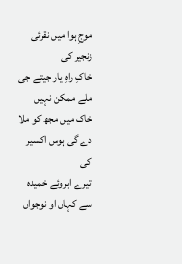موجِ ہوا میں نقرئی زنجیر کی
خاکِ راہِ یار جیتے جی ملے ممکن نہیں
خاک میں مجھ کو ملا دے گی ہوس اکسیر کی
تیرے ابروئے خمیدہ سے کہاں او نوجواں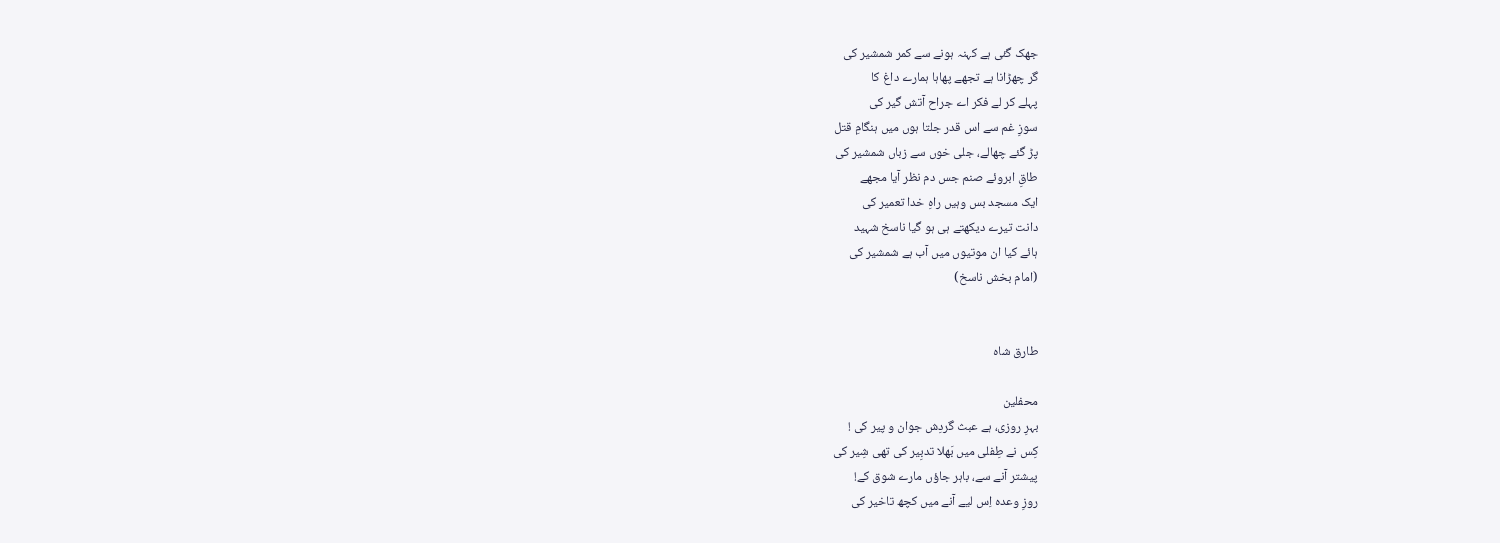جھک گئی ہے کہنہ ہونے سے کمر شمشیر کی
گر چھڑانا ہے تجھے پھاہا ہمارے داغ کا
پہلے کر لے فکر اے جراح آتش گیر کی
سوزِ غم سے اس قدر جلتا ہوں میں ہنگامِ قتل
پڑ گئے چھالے، جلی خوں سے زباں شمشیر کی
طاقِ ابروئے صنم جس دم نظر آیا مجھے
ایک مسجد بس وہیں راہِ خدا تعمیر کی
دانت تیرے دیکھتے ہی ہو گیا ناسخ شہید
ہائے کیا ان موتیوں میں آب ہے شمشیر کی
(امام بخش ناسخ)


طارق شاہ

محفلین
بہرِ روزی، ہے عبث گردِش جوان و پیر کی !
کِس نے طِفلی میں بَھلا تدبِیر کی تھی شِیر کی
پیشتر آنے سے، باہر جاؤں مارے شوق کے!
روزِ وعدہ اِس لیے آنے میں کچھ تاخیر کی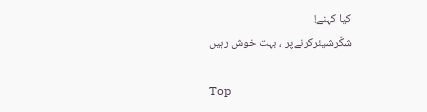کیا کہنے!
شکّرشیئرکرنےپر ، بہت خوش رہیں

Top